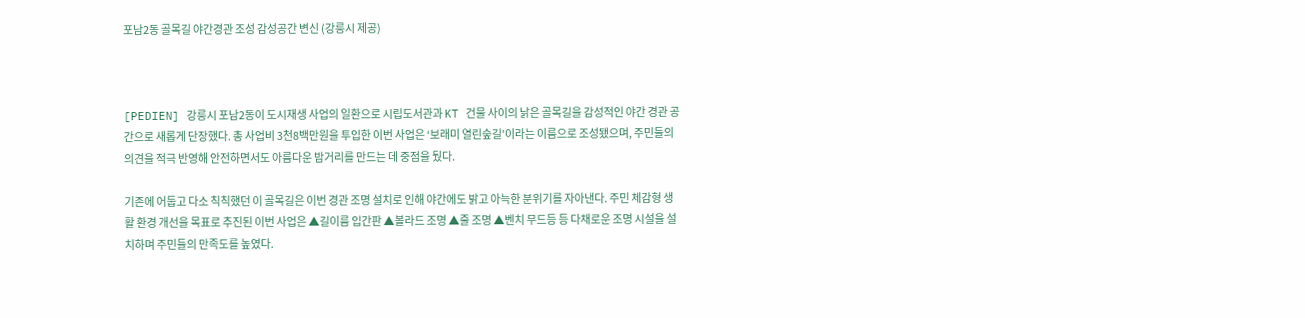포남2동 골목길 야간경관 조성 감성공간 변신 (강릉시 제공)



[PEDIEN] 강릉시 포남2동이 도시재생 사업의 일환으로 시립도서관과 KT 건물 사이의 낡은 골목길을 감성적인 야간 경관 공간으로 새롭게 단장했다. 총 사업비 3천8백만원을 투입한 이번 사업은 ‘보래미 열린숲길’이라는 이름으로 조성됐으며, 주민들의 의견을 적극 반영해 안전하면서도 아름다운 밤거리를 만드는 데 중점을 뒀다.

기존에 어둡고 다소 칙칙했던 이 골목길은 이번 경관 조명 설치로 인해 야간에도 밝고 아늑한 분위기를 자아낸다. 주민 체감형 생활 환경 개선을 목표로 추진된 이번 사업은 ▲길이름 입간판 ▲볼라드 조명 ▲줄 조명 ▲벤치 무드등 등 다채로운 조명 시설을 설치하며 주민들의 만족도를 높였다.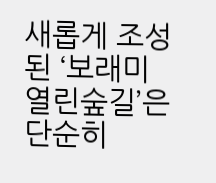새롭게 조성된 ‘보래미 열린숲길’은 단순히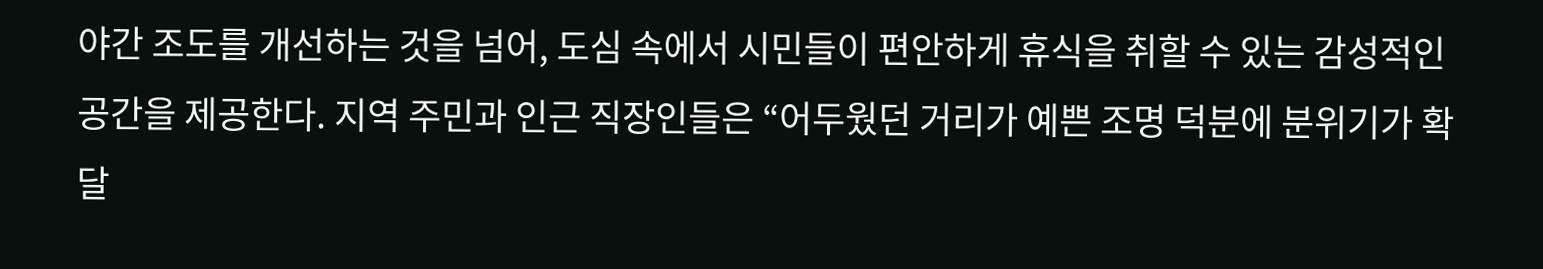야간 조도를 개선하는 것을 넘어, 도심 속에서 시민들이 편안하게 휴식을 취할 수 있는 감성적인 공간을 제공한다. 지역 주민과 인근 직장인들은 “어두웠던 거리가 예쁜 조명 덕분에 분위기가 확 달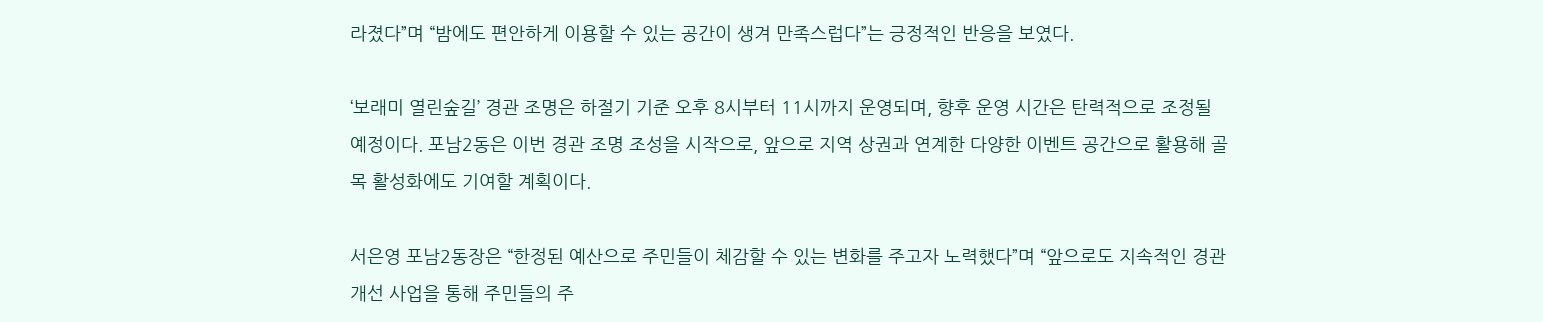라졌다”며 “밤에도 편안하게 이용할 수 있는 공간이 생겨 만족스럽다”는 긍정적인 반응을 보였다.

‘보래미 열린숲길’ 경관 조명은 하절기 기준 오후 8시부터 11시까지 운영되며, 향후 운영 시간은 탄력적으로 조정될 예정이다. 포남2동은 이번 경관 조명 조성을 시작으로, 앞으로 지역 상권과 연계한 다양한 이벤트 공간으로 활용해 골목 활성화에도 기여할 계획이다.

서은영 포남2동장은 “한정된 예산으로 주민들이 체감할 수 있는 변화를 주고자 노력했다”며 “앞으로도 지속적인 경관 개선 사업을 통해 주민들의 주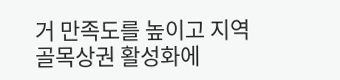거 만족도를 높이고 지역 골목상권 활성화에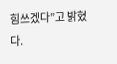힘쓰겠다”고 밝혔다.